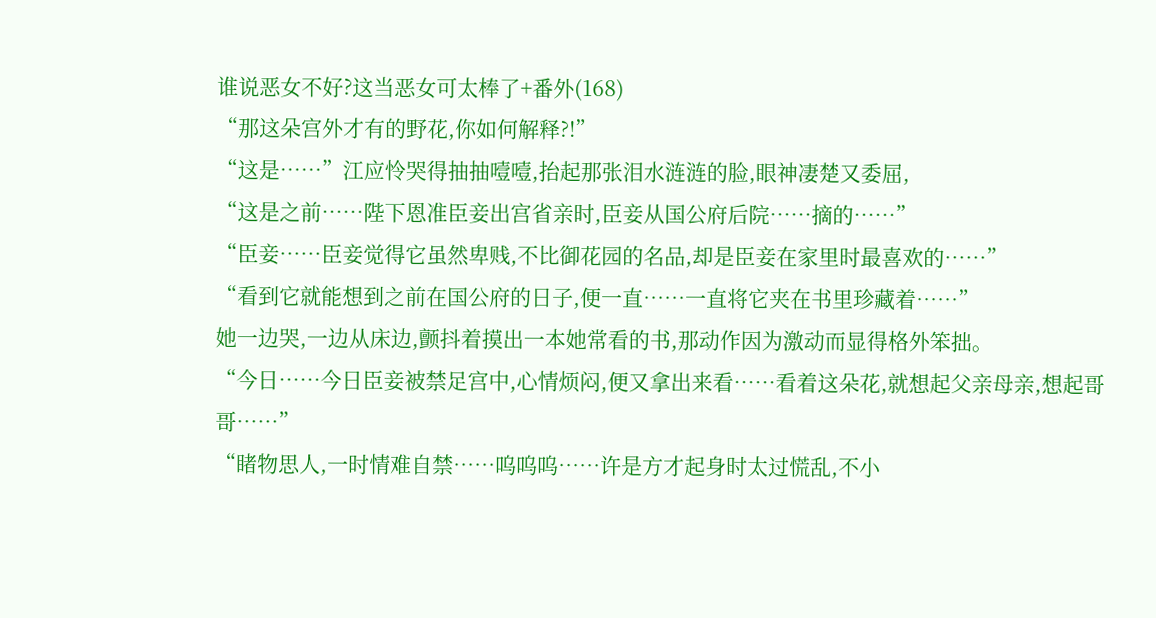谁说恶女不好?这当恶女可太棒了+番外(168)
“那这朵宫外才有的野花,你如何解释?!”
“这是……”江应怜哭得抽抽噎噎,抬起那张泪水涟涟的脸,眼神凄楚又委屈,
“这是之前……陛下恩准臣妾出宫省亲时,臣妾从国公府后院……摘的……”
“臣妾……臣妾觉得它虽然卑贱,不比御花园的名品,却是臣妾在家里时最喜欢的……”
“看到它就能想到之前在国公府的日子,便一直……一直将它夹在书里珍藏着……”
她一边哭,一边从床边,颤抖着摸出一本她常看的书,那动作因为激动而显得格外笨拙。
“今日……今日臣妾被禁足宫中,心情烦闷,便又拿出来看……看着这朵花,就想起父亲母亲,想起哥哥……”
“睹物思人,一时情难自禁……呜呜呜……许是方才起身时太过慌乱,不小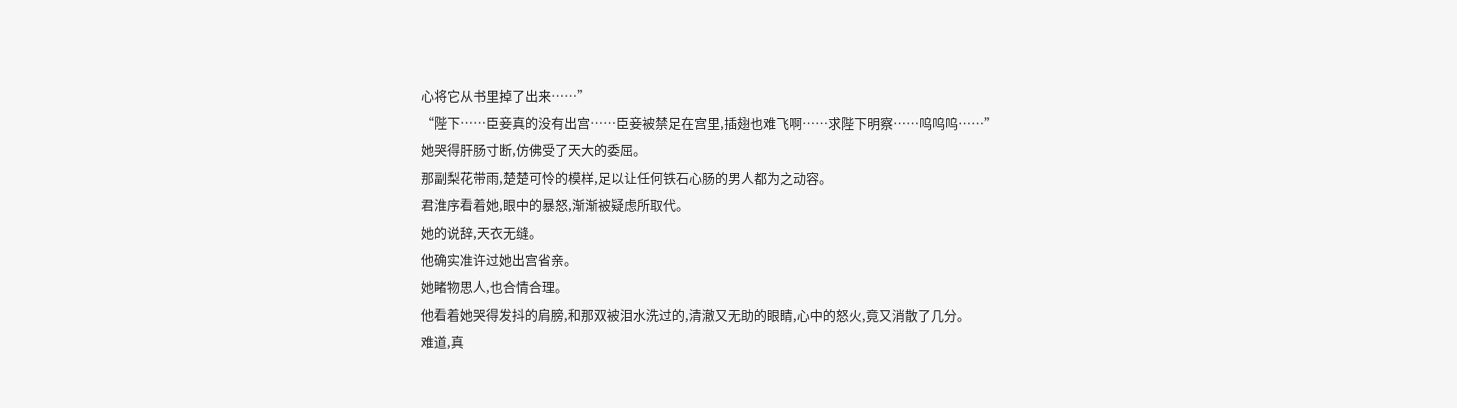心将它从书里掉了出来……”
“陛下……臣妾真的没有出宫……臣妾被禁足在宫里,插翅也难飞啊……求陛下明察……呜呜呜……”
她哭得肝肠寸断,仿佛受了天大的委屈。
那副梨花带雨,楚楚可怜的模样,足以让任何铁石心肠的男人都为之动容。
君淮序看着她,眼中的暴怒,渐渐被疑虑所取代。
她的说辞,天衣无缝。
他确实准许过她出宫省亲。
她睹物思人,也合情合理。
他看着她哭得发抖的肩膀,和那双被泪水洗过的,清澈又无助的眼睛,心中的怒火,竟又消散了几分。
难道,真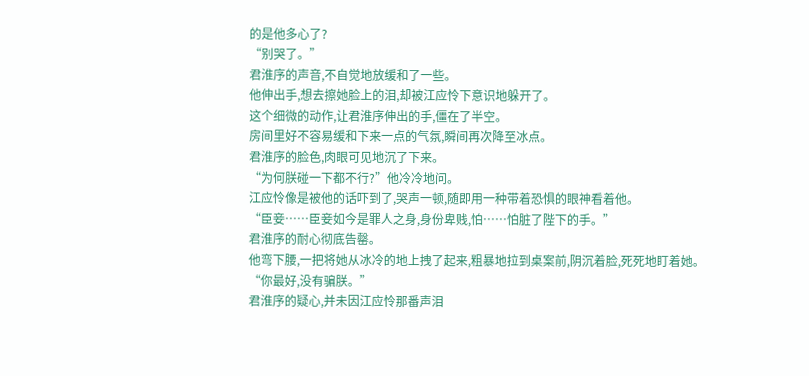的是他多心了?
“别哭了。”
君淮序的声音,不自觉地放缓和了一些。
他伸出手,想去擦她脸上的泪,却被江应怜下意识地躲开了。
这个细微的动作,让君淮序伸出的手,僵在了半空。
房间里好不容易缓和下来一点的气氛,瞬间再次降至冰点。
君淮序的脸色,肉眼可见地沉了下来。
“为何朕碰一下都不行?”他冷冷地问。
江应怜像是被他的话吓到了,哭声一顿,随即用一种带着恐惧的眼神看着他。
“臣妾……臣妾如今是罪人之身,身份卑贱,怕……怕脏了陛下的手。”
君淮序的耐心彻底告罄。
他弯下腰,一把将她从冰冷的地上拽了起来,粗暴地拉到桌案前,阴沉着脸,死死地盯着她。
“你最好,没有骗朕。”
君淮序的疑心,并未因江应怜那番声泪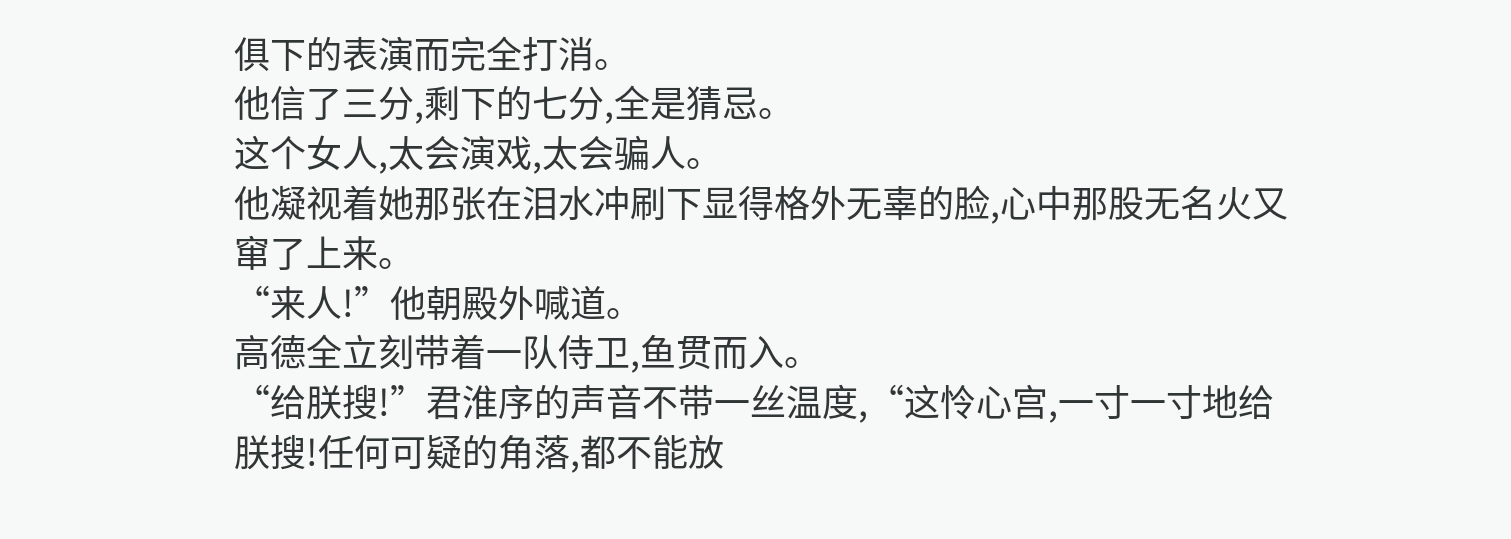俱下的表演而完全打消。
他信了三分,剩下的七分,全是猜忌。
这个女人,太会演戏,太会骗人。
他凝视着她那张在泪水冲刷下显得格外无辜的脸,心中那股无名火又窜了上来。
“来人!”他朝殿外喊道。
高德全立刻带着一队侍卫,鱼贯而入。
“给朕搜!”君淮序的声音不带一丝温度,“这怜心宫,一寸一寸地给朕搜!任何可疑的角落,都不能放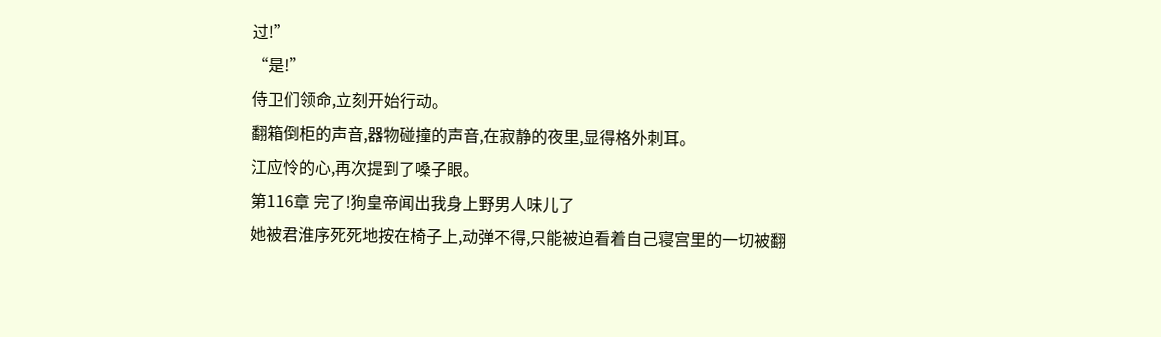过!”
“是!”
侍卫们领命,立刻开始行动。
翻箱倒柜的声音,器物碰撞的声音,在寂静的夜里,显得格外刺耳。
江应怜的心,再次提到了嗓子眼。
第116章 完了!狗皇帝闻出我身上野男人味儿了
她被君淮序死死地按在椅子上,动弹不得,只能被迫看着自己寝宫里的一切被翻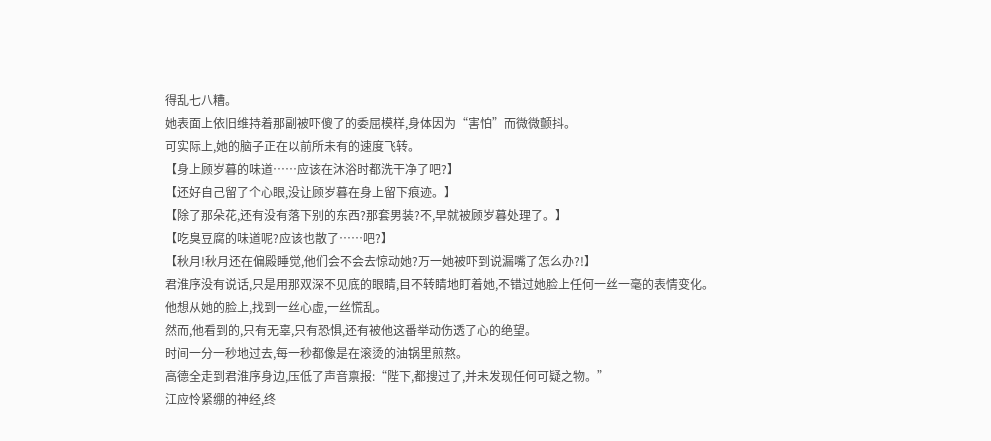得乱七八糟。
她表面上依旧维持着那副被吓傻了的委屈模样,身体因为“害怕”而微微颤抖。
可实际上,她的脑子正在以前所未有的速度飞转。
【身上顾岁暮的味道……应该在沐浴时都洗干净了吧?】
【还好自己留了个心眼,没让顾岁暮在身上留下痕迹。】
【除了那朵花,还有没有落下别的东西?那套男装?不,早就被顾岁暮处理了。】
【吃臭豆腐的味道呢?应该也散了……吧?】
【秋月!秋月还在偏殿睡觉,他们会不会去惊动她?万一她被吓到说漏嘴了怎么办?!】
君淮序没有说话,只是用那双深不见底的眼睛,目不转睛地盯着她,不错过她脸上任何一丝一毫的表情变化。
他想从她的脸上,找到一丝心虚,一丝慌乱。
然而,他看到的,只有无辜,只有恐惧,还有被他这番举动伤透了心的绝望。
时间一分一秒地过去,每一秒都像是在滚烫的油锅里煎熬。
高德全走到君淮序身边,压低了声音禀报:“陛下,都搜过了,并未发现任何可疑之物。”
江应怜紧绷的神经,终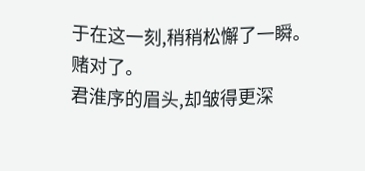于在这一刻,稍稍松懈了一瞬。
赌对了。
君淮序的眉头,却皱得更深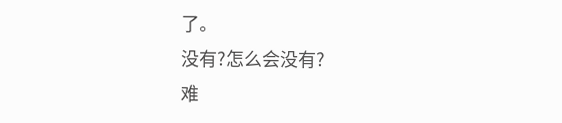了。
没有?怎么会没有?
难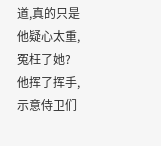道,真的只是他疑心太重,冤枉了她?
他挥了挥手,示意侍卫们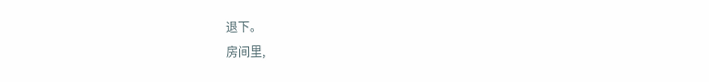退下。
房间里,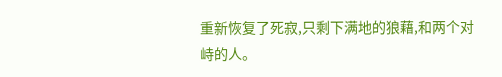重新恢复了死寂,只剩下满地的狼藉,和两个对峙的人。